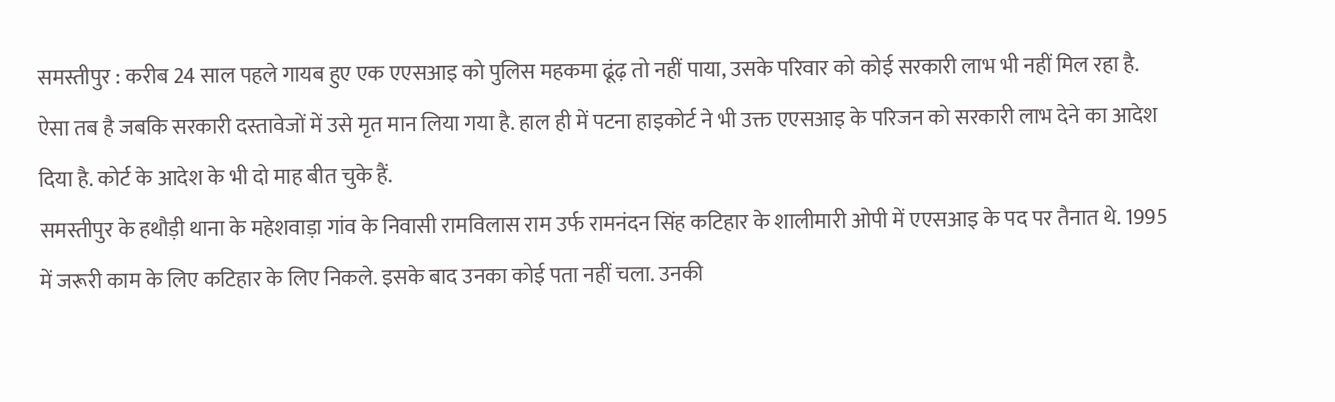समस्तीपुर : करीब 24 साल पहले गायब हुए एक एएसआइ को पुलिस महकमा ढूंढ़ तो नहीं पाया, उसके परिवार को कोई सरकारी लाभ भी नहीं मिल रहा है. ऐसा तब है जबकि सरकारी दस्तावेजों में उसे मृत मान लिया गया है. हाल ही में पटना हाइकोर्ट ने भी उक्त एएसआइ के परिजन को सरकारी लाभ देने का आदेश दिया है. कोर्ट के आदेश के भी दो माह बीत चुके हैं.
समस्तीपुर के हथौड़ी थाना के महेशवाड़ा गांव के निवासी रामविलास राम उर्फ रामनंदन सिंह कटिहार के शालीमारी ओपी में एएसआइ के पद पर तैनात थे. 1995 में जरूरी काम के लिए कटिहार के लिए निकले. इसके बाद उनका कोई पता नहीं चला. उनकी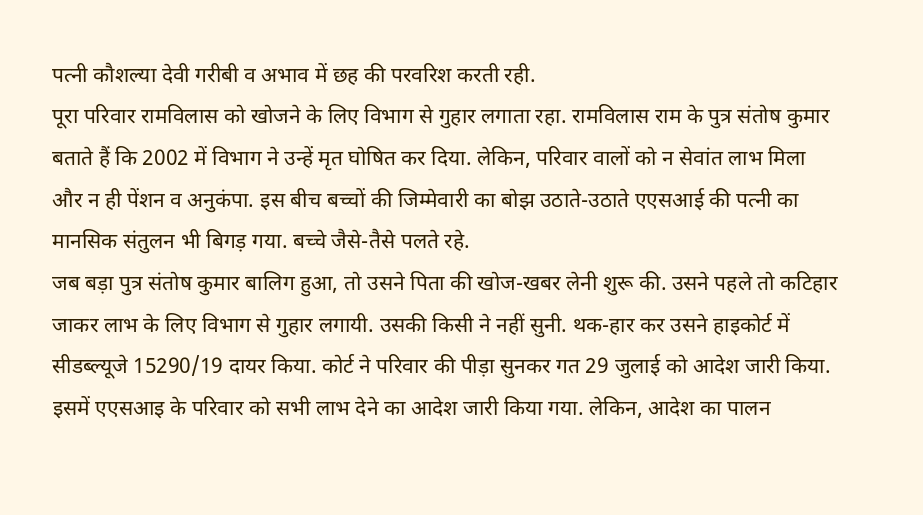पत्नी कौशल्या देवी गरीबी व अभाव में छह की परवरिश करती रही.
पूरा परिवार रामविलास को खोजने के लिए विभाग से गुहार लगाता रहा. रामविलास राम के पुत्र संतोष कुमार बताते हैं कि 2002 में विभाग ने उन्हें मृत घोषित कर दिया. लेकिन, परिवार वालों को न सेवांत लाभ मिला और न ही पेंशन व अनुकंपा. इस बीच बच्चों की जिम्मेवारी का बोझ उठाते-उठाते एएसआई की पत्नी का मानसिक संतुलन भी बिगड़ गया. बच्चे जैसे-तैसे पलते रहे.
जब बड़ा पुत्र संतोष कुमार बालिग हुआ, तो उसने पिता की खोज-खबर लेनी शुरू की. उसने पहले तो कटिहार जाकर लाभ के लिए विभाग से गुहार लगायी. उसकी किसी ने नहीं सुनी. थक-हार कर उसने हाइकोर्ट में सीडब्ल्यूजे 15290/19 दायर किया. कोर्ट ने परिवार की पीड़ा सुनकर गत 29 जुलाई को आदेश जारी किया. इसमें एएसआइ के परिवार को सभी लाभ देने का आदेश जारी किया गया. लेकिन, आदेश का पालन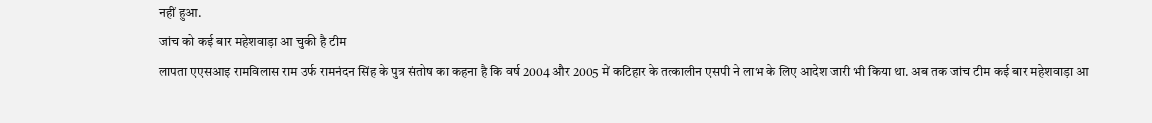नहीं हुआ.
जांच को कई बार महेशवाड़ा आ चुकी है टीम
लापता एएसआइ रामविलास राम उर्फ रामनंदन सिंह के पुत्र संतोष का कहना है कि वर्ष 2004 और 2005 में कटिहार के तत्कालीन एसपी ने लाभ के लिए आदेश जारी भी किया था. अब तक जांच टीम कई बार महेशवाड़ा आ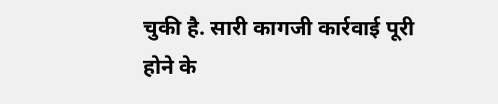चुकी है. सारी कागजी कार्रवाई पूरी होने के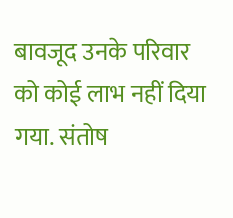बावजूद उनके परिवार को कोई लाभ नहीं दिया गया. संतोष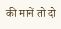की मानें तो दो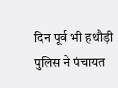दिन पूर्व भी हथौड़ी पुलिस ने पंचायत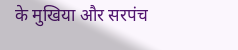के मुखिया और सरपंच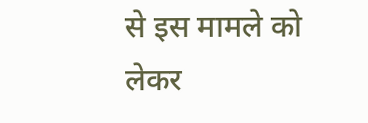से इस मामले को लेकर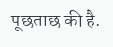पूछताछ की है.